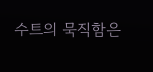수트의 묵직함은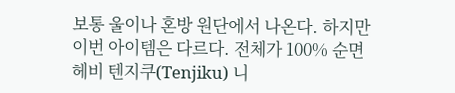보통 울이나 혼방 원단에서 나온다. 하지만 이번 아이템은 다르다. 전체가 100% 순면 헤비 텐지쿠(Tenjiku) 니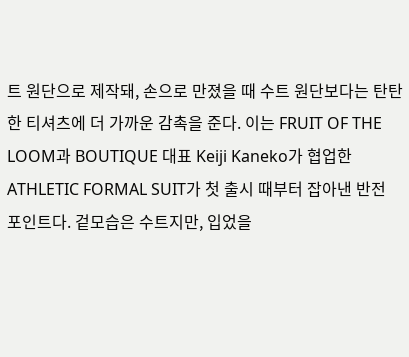트 원단으로 제작돼, 손으로 만졌을 때 수트 원단보다는 탄탄한 티셔츠에 더 가까운 감촉을 준다. 이는 FRUIT OF THE LOOM과 BOUTIQUE 대표 Keiji Kaneko가 협업한 ATHLETIC FORMAL SUIT가 첫 출시 때부터 잡아낸 반전 포인트다. 겉모습은 수트지만, 입었을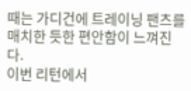때는 가디건에 트레이닝 팬츠를 매치한 듯한 편안함이 느껴진다.
이번 리턴에서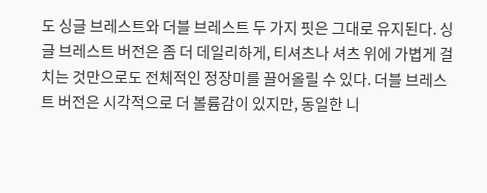도 싱글 브레스트와 더블 브레스트 두 가지 핏은 그대로 유지된다. 싱글 브레스트 버전은 좀 더 데일리하게, 티셔츠나 셔츠 위에 가볍게 걸치는 것만으로도 전체적인 정장미를 끌어올릴 수 있다. 더블 브레스트 버전은 시각적으로 더 볼륨감이 있지만, 동일한 니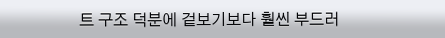트 구조 덕분에 겉보기보다 훨씬 부드러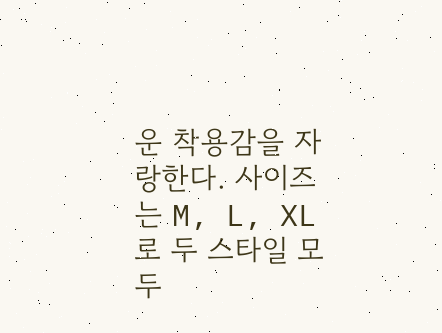운 착용감을 자랑한다. 사이즈는 M, L, XL로 두 스타일 모두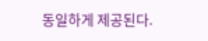동일하게 제공된다.